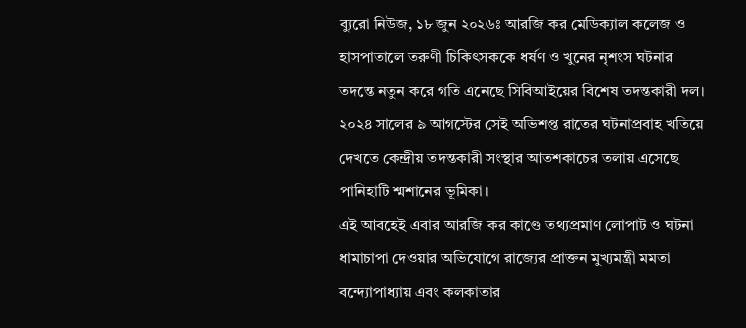ব্যুরো নিউজ, ১৮ জুন ২০২৬ঃ আরজি কর মেডিক্যাল কলেজ ও হাসপাতালে তরুণী চিকিৎসককে ধর্ষণ ও খুনের নৃশংস ঘটনার তদন্তে নতুন করে গতি এনেছে সিবিআইয়ের বিশেষ তদন্তকারী দল। ২০২৪ সালের ৯ আগস্টের সেই অভিশপ্ত রাতের ঘটনাপ্রবাহ খতিয়ে দেখতে কেন্দ্রীয় তদন্তকারী সংস্থার আতশকাচের তলায় এসেছে পানিহাটি শ্মশানের ভূমিকা।
এই আবহেই এবার আরজি কর কাণ্ডে তথ্যপ্রমাণ লোপাট ও ঘটনা ধামাচাপা দেওয়ার অভিযোগে রাজ্যের প্রাক্তন মুখ্যমন্ত্রী মমতা বন্দ্যোপাধ্যায় এবং কলকাতার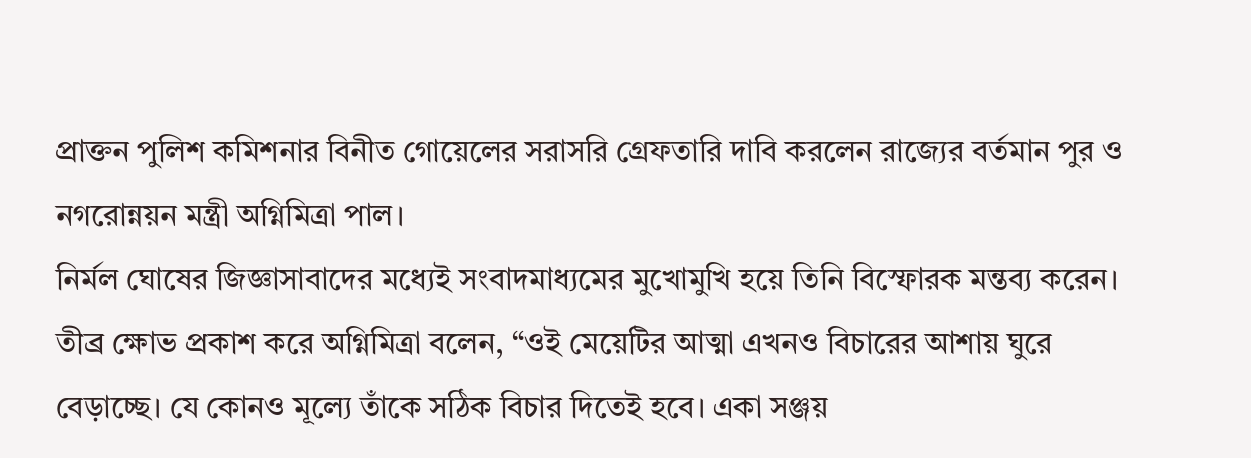প্রাক্তন পুলিশ কমিশনার বিনীত গোয়েলের সরাসরি গ্রেফতারি দাবি করলেন রাজ্যের বর্তমান পুর ও নগরোন্নয়ন মন্ত্রী অগ্নিমিত্রা পাল।
নির্মল ঘোষের জিজ্ঞাসাবাদের মধ্যেই সংবাদমাধ্যমের মুখোমুখি হয়ে তিনি বিস্ফোরক মন্তব্য করেন। তীব্র ক্ষোভ প্রকাশ করে অগ্নিমিত্রা বলেন, “ওই মেয়েটির আত্মা এখনও বিচারের আশায় ঘুরে বেড়াচ্ছে। যে কোনও মূল্যে তাঁকে সঠিক বিচার দিতেই হবে। একা সঞ্জয়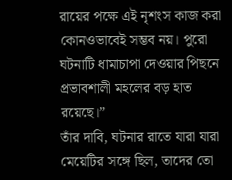রায়ের পক্ষে এই নৃশংস কাজ করা কোনওভাবেই সম্ভব নয়। পুরো ঘটনাটি ধামাচাপা দেওয়ার পিছনে প্রভাবশালী মহলের বড় হাত রয়েছে।”
তাঁর দাবি, ঘটনার রাতে যারা যারা মেয়েটির সঙ্গে ছিল, তাদের তো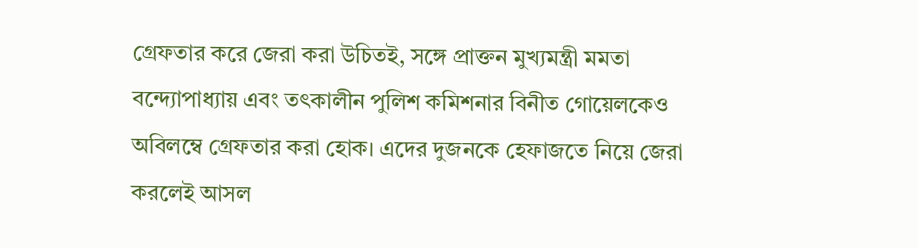গ্রেফতার করে জেরা করা উচিতই, সঙ্গে প্রাক্তন মুখ্যমন্ত্রী মমতা বন্দ্যোপাধ্যায় এবং তৎকালীন পুলিশ কমিশনার বিনীত গোয়েলকেও অবিলম্বে গ্রেফতার করা হোক। এদের দুজনকে হেফাজতে নিয়ে জেরা করলেই আসল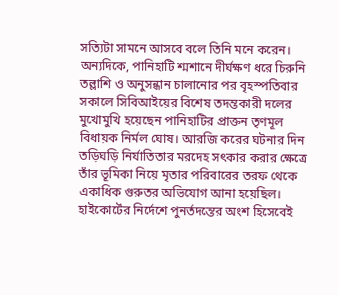সত্যিটা সামনে আসবে বলে তিনি মনে করেন।
অন্যদিকে, পানিহাটি শ্মশানে দীর্ঘক্ষণ ধরে চিরুনি তল্লাশি ও অনুসন্ধান চালানোর পর বৃহস্পতিবার সকালে সিবিআইয়ের বিশেষ তদন্তকারী দলের মুখোমুখি হয়েছেন পানিহাটির প্রাক্তন তৃণমূল বিধায়ক নির্মল ঘোষ। আরজি করের ঘটনার দিন তড়িঘড়ি নির্যাতিতার মরদেহ সৎকার করার ক্ষেত্রে তাঁর ভূমিকা নিয়ে মৃতার পরিবারের তরফ থেকে একাধিক গুরুতর অভিযোগ আনা হয়েছিল। হাইকোর্টের নির্দেশে পুনর্তদন্তের অংশ হিসেবেই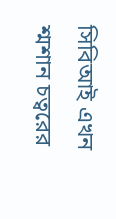সিবিআই এখন শ্মশান চত্বরের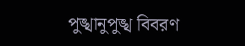পুঙ্খানুপুঙ্খ বিবরণ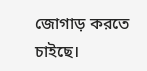জোগাড় করতে চাইছে।